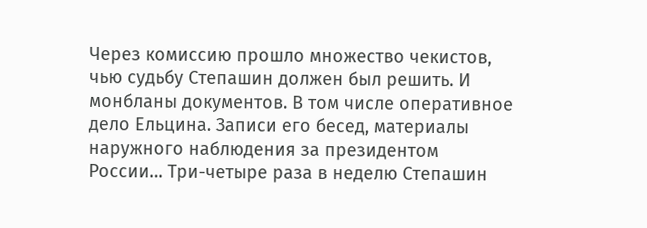Через комиссию прошло множество чекистов, чью судьбу Степашин должен был решить. И монбланы документов. В том числе оперативное дело Ельцина. Записи его бесед, материалы наружного наблюдения за президентом России… Три-четыре раза в неделю Степашин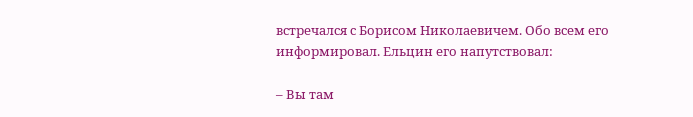встречался с Борисом Николаевичем. Обо всем его информировал. Ельцин его напутствовал:

– Вы там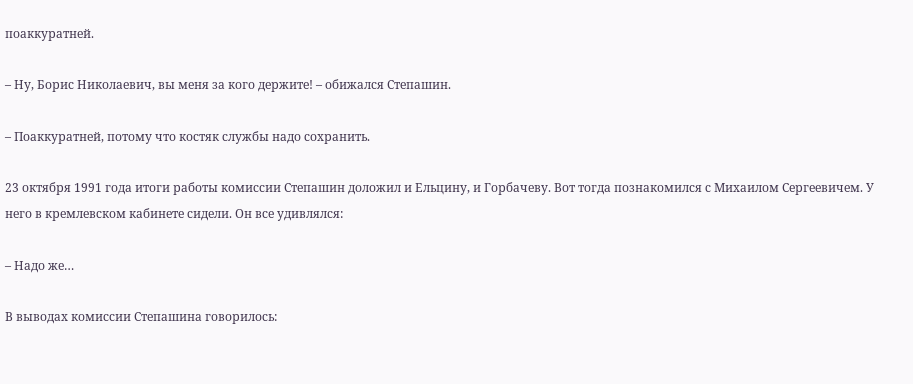поаккуратней.

– Ну, Борис Николаевич, вы меня за кого держите! – обижался Степашин.

– Поаккуратней, потому что костяк службы надо сохранить.

23 октября 1991 года итоги работы комиссии Степашин доложил и Ельцину, и Горбачеву. Вот тогда познакомился с Михаилом Сергеевичем. У него в кремлевском кабинете сидели. Он все удивлялся:

– Надо же…

В выводах комиссии Степашина говорилось: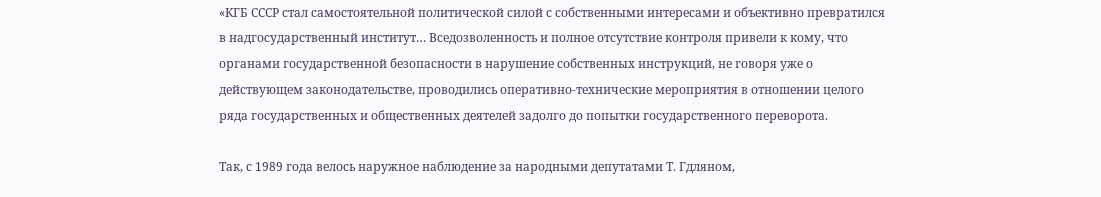«КГБ СССР стал самостоятельной политической силой с собственными интересами и объективно превратился в надгосударственный институт… Вседозволенность и полное отсутствие контроля привели к кому, что органами государственной безопасности в нарушение собственных инструкций, не говоря уже о действующем законодательстве, проводились оперативно-технические мероприятия в отношении целого ряда государственных и общественных деятелей задолго до попытки государственного переворота.

Так, с 1989 года велось наружное наблюдение за народными депутатами Т. Гдляном,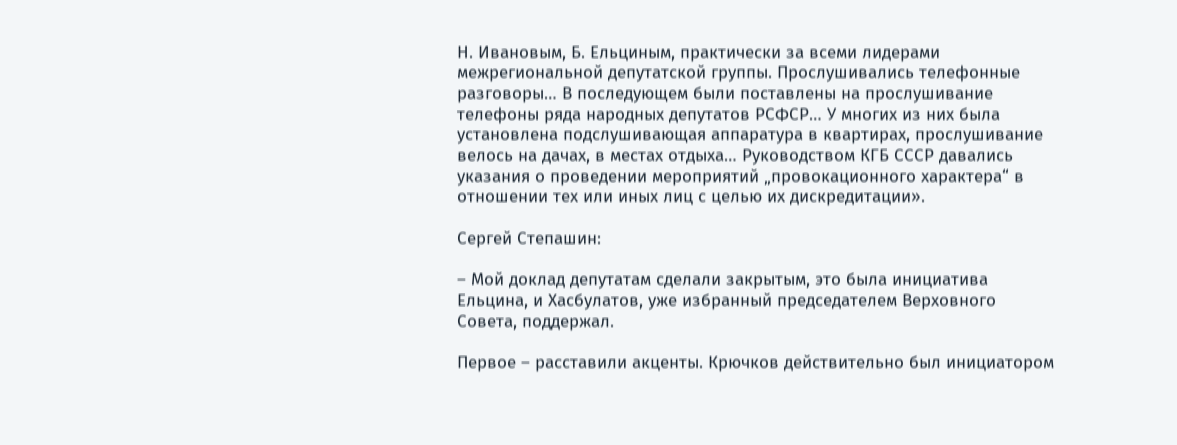Н. Ивановым, Б. Ельциным, практически за всеми лидерами межрегиональной депутатской группы. Прослушивались телефонные разговоры… В последующем были поставлены на прослушивание телефоны ряда народных депутатов РСФСР… У многих из них была установлена подслушивающая аппаратура в квартирах, прослушивание велось на дачах, в местах отдыха… Руководством КГБ СССР давались указания о проведении мероприятий „провокационного характера“ в отношении тех или иных лиц с целью их дискредитации».

Сергей Степашин:

– Мой доклад депутатам сделали закрытым, это была инициатива Ельцина, и Хасбулатов, уже избранный председателем Верховного Совета, поддержал.

Первое – расставили акценты. Крючков действительно был инициатором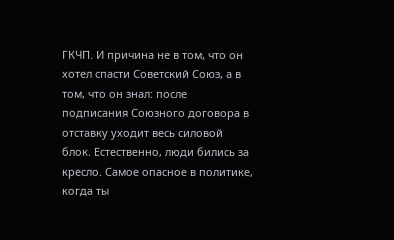ГКЧП. И причина не в том, что он хотел спасти Советский Союз, а в том, что он знал: после подписания Союзного договора в отставку уходит весь силовой блок. Естественно, люди бились за кресло. Самое опасное в политике, когда ты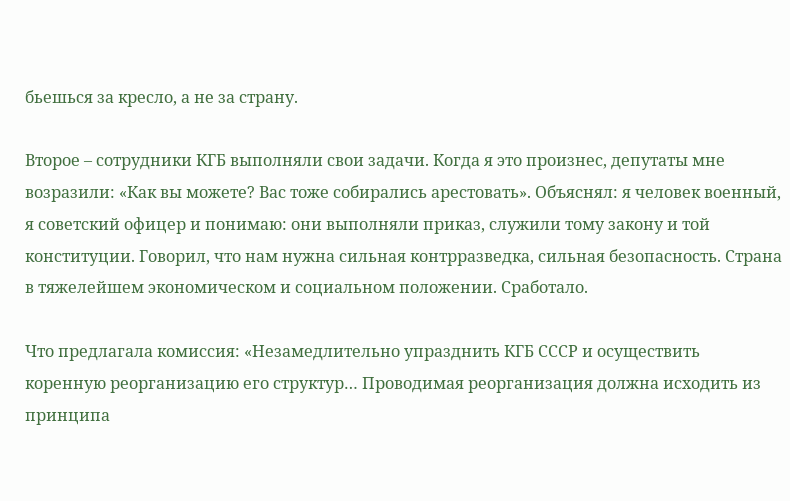бьешься за кресло, а не за страну.

Второе – сотрудники КГБ выполняли свои задачи. Когда я это произнес, депутаты мне возразили: «Как вы можете? Вас тоже собирались арестовать». Объяснял: я человек военный, я советский офицер и понимаю: они выполняли приказ, служили тому закону и той конституции. Говорил, что нам нужна сильная контрразведка, сильная безопасность. Страна в тяжелейшем экономическом и социальном положении. Сработало.

Что предлагала комиссия: «Незамедлительно упразднить КГБ СССР и осуществить коренную реорганизацию его структур… Проводимая реорганизация должна исходить из принципа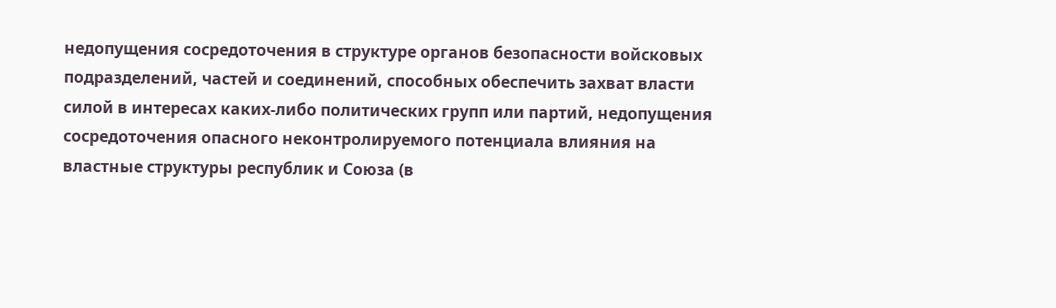недопущения сосредоточения в структуре органов безопасности войсковых подразделений, частей и соединений, способных обеспечить захват власти силой в интересах каких-либо политических групп или партий, недопущения сосредоточения опасного неконтролируемого потенциала влияния на властные структуры республик и Союза (в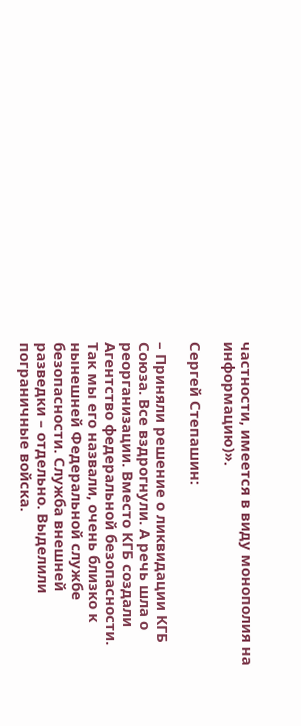частности, имеется в виду монополия на информацию)».

Сергей Степашин:

– Приняли решение о ликвидации КГБ Союза. Все вздрогнули. А речь шла о реорганизации. Вместо КГБ создали Агентство федеральной безопасности. Так мы его назвали, очень близко к нынешней Федеральной службе безопасности. Служба внешней разведки – отдельно. Выделили пограничные войска.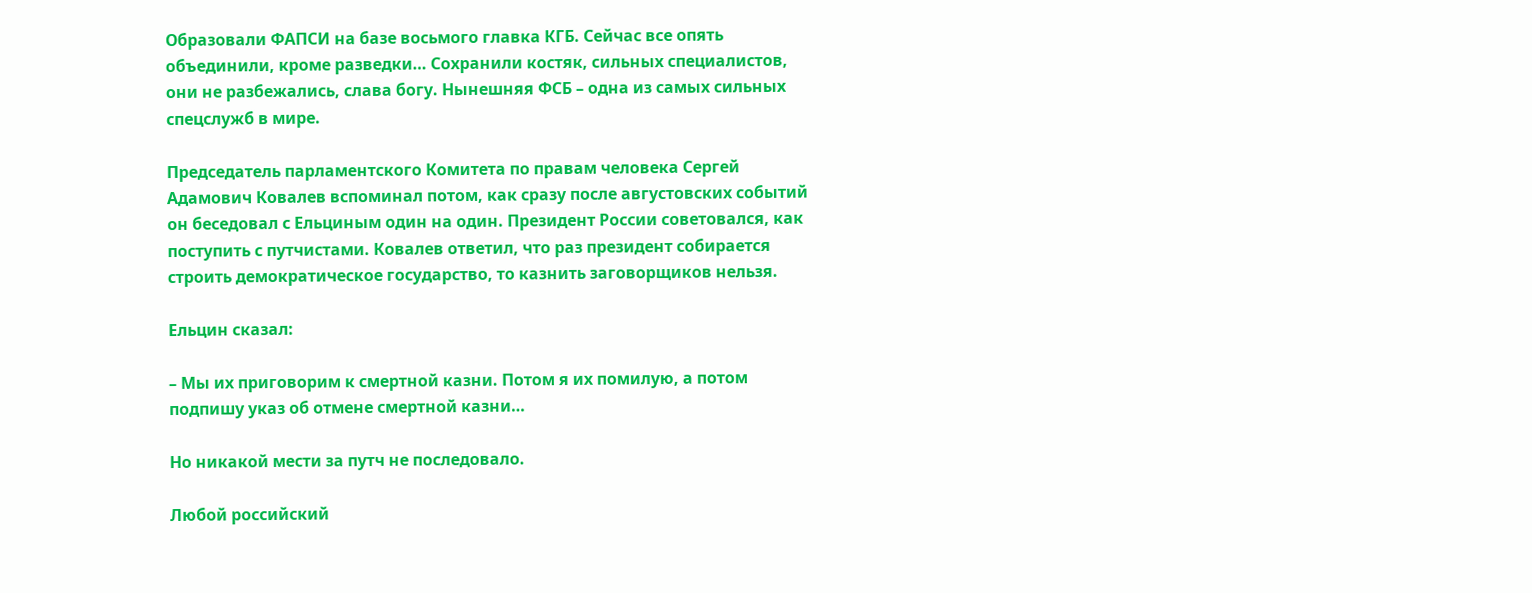Образовали ФАПСИ на базе восьмого главка КГБ. Сейчас все опять объединили, кроме разведки… Сохранили костяк, сильных специалистов, они не разбежались, слава богу. Нынешняя ФСБ – одна из самых сильных спецслужб в мире.

Председатель парламентского Комитета по правам человека Сергей Адамович Ковалев вспоминал потом, как сразу после августовских событий он беседовал с Ельциным один на один. Президент России советовался, как поступить с путчистами. Ковалев ответил, что раз президент собирается строить демократическое государство, то казнить заговорщиков нельзя.

Ельцин сказал:

– Мы их приговорим к смертной казни. Потом я их помилую, а потом подпишу указ об отмене смертной казни…

Но никакой мести за путч не последовало.

Любой российский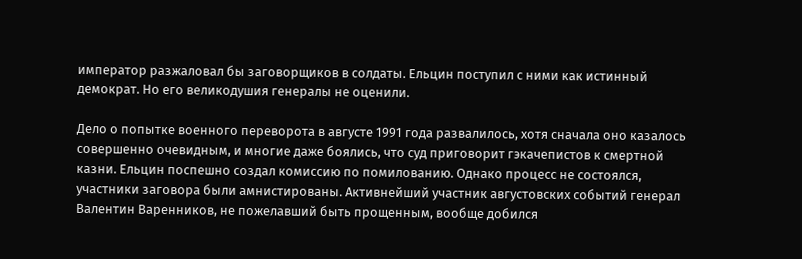император разжаловал бы заговорщиков в солдаты. Ельцин поступил с ними как истинный демократ. Но его великодушия генералы не оценили.

Дело о попытке военного переворота в августе 1991 года развалилось, хотя сначала оно казалось совершенно очевидным, и многие даже боялись, что суд приговорит гэкачепистов к смертной казни. Ельцин поспешно создал комиссию по помилованию. Однако процесс не состоялся, участники заговора были амнистированы. Активнейший участник августовских событий генерал Валентин Варенников, не пожелавший быть прощенным, вообще добился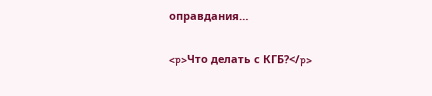оправдания…

<p>Что делать с КГБ?</p>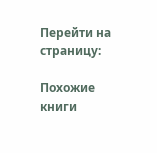Перейти на страницу:

Похожие книги